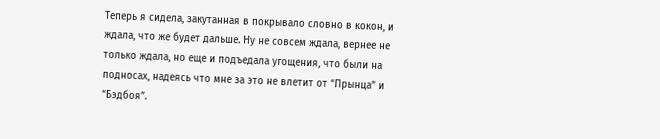Теперь я сидела, закутанная в покрывало словно в кокон, и ждала, что же будет дальше. Ну не совсем ждала, вернее не только ждала, но еще и подъедала угощения, что были на подносах, надеясь что мне за это не влетит от “Прынца” и “Бэдбоя”.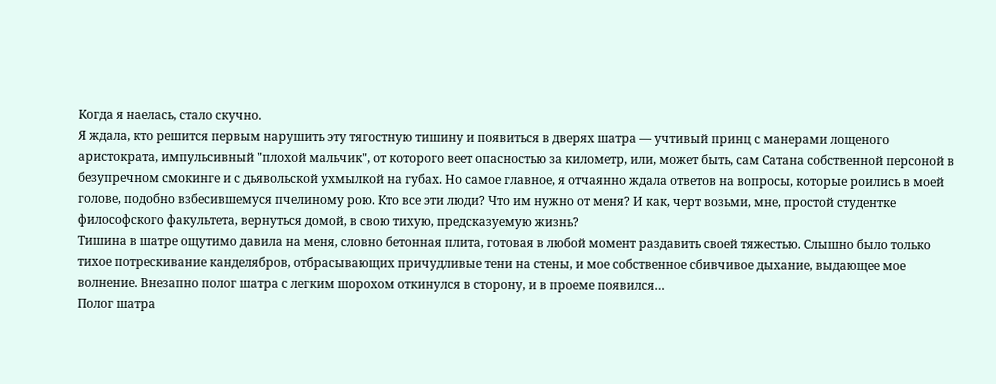Когда я наелась, стало скучно.
Я ждала, кто решится первым нарушить эту тягостную тишину и появиться в дверях шатра — учтивый принц с манерами лощеного аристократа, импульсивный "плохой мальчик", от которого веет опасностью за километр, или, может быть, сам Сатана собственной персоной в безупречном смокинге и с дьявольской ухмылкой на губах. Но самое главное, я отчаянно ждала ответов на вопросы, которые роились в моей голове, подобно взбесившемуся пчелиному рою. Кто все эти люди? Что им нужно от меня? И как, черт возьми, мне, простой студентке философского факультета, вернуться домой, в свою тихую, предсказуемую жизнь?
Тишина в шатре ощутимо давила на меня, словно бетонная плита, готовая в любой момент раздавить своей тяжестью. Слышно было только тихое потрескивание канделябров, отбрасывающих причудливые тени на стены, и мое собственное сбивчивое дыхание, выдающее мое волнение. Внезапно полог шатра с легким шорохом откинулся в сторону, и в проеме появился…
Полог шатра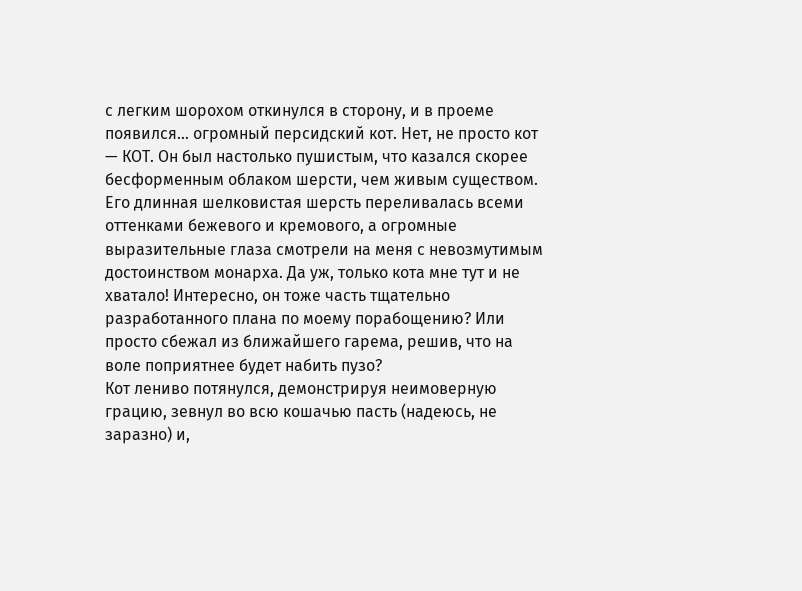с легким шорохом откинулся в сторону, и в проеме появился… огромный персидский кот. Нет, не просто кот — КОТ. Он был настолько пушистым, что казался скорее бесформенным облаком шерсти, чем живым существом. Его длинная шелковистая шерсть переливалась всеми оттенками бежевого и кремового, а огромные выразительные глаза смотрели на меня с невозмутимым достоинством монарха. Да уж, только кота мне тут и не хватало! Интересно, он тоже часть тщательно разработанного плана по моему порабощению? Или просто сбежал из ближайшего гарема, решив, что на воле поприятнее будет набить пузо?
Кот лениво потянулся, демонстрируя неимоверную грацию, зевнул во всю кошачью пасть (надеюсь, не заразно) и,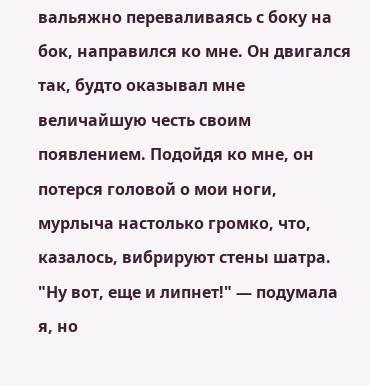вальяжно переваливаясь с боку на бок, направился ко мне. Он двигался так, будто оказывал мне величайшую честь своим появлением. Подойдя ко мне, он потерся головой о мои ноги, мурлыча настолько громко, что, казалось, вибрируют стены шатра. "Ну вот, еще и липнет!" — подумала я, но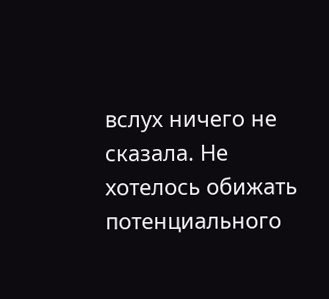вслух ничего не сказала. Не хотелось обижать потенциального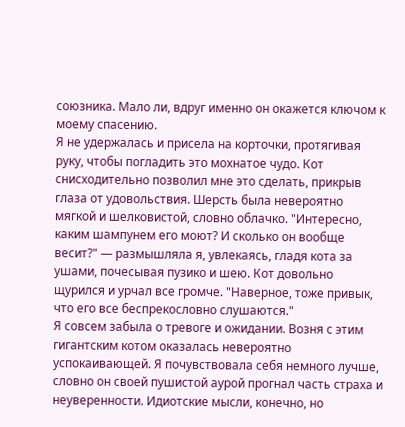союзника. Мало ли, вдруг именно он окажется ключом к моему спасению.
Я не удержалась и присела на корточки, протягивая руку, чтобы погладить это мохнатое чудо. Кот снисходительно позволил мне это сделать, прикрыв глаза от удовольствия. Шерсть была невероятно мягкой и шелковистой, словно облачко. "Интересно, каким шампунем его моют? И сколько он вообще весит?" — размышляла я, увлекаясь, гладя кота за ушами, почесывая пузико и шею. Кот довольно щурился и урчал все громче. "Наверное, тоже привык, что его все беспрекословно слушаются."
Я совсем забыла о тревоге и ожидании. Возня с этим гигантским котом оказалась невероятно успокаивающей. Я почувствовала себя немного лучше, словно он своей пушистой аурой прогнал часть страха и неуверенности. Идиотские мысли, конечно, но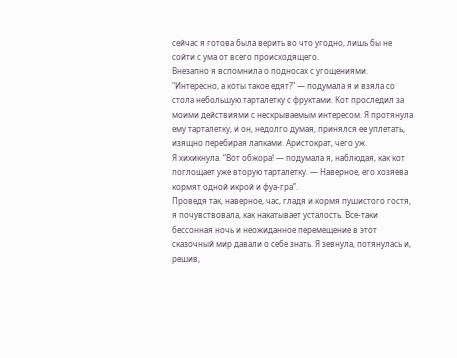сейчас я готова была верить во что угодно, лишь бы не сойти с ума от всего происходящего.
Внезапно я вспомнила о подносах с угощениями. "Интересно, а коты такое едят?" — подумала я и взяла со стола небольшую тарталетку с фруктами. Кот проследил за моими действиями с нескрываемым интересом. Я протянула ему тарталетку, и он, недолго думая, принялся ее уплетать, изящно перебирая лапками. Аристократ, чего уж.
Я хихикнула. “Вот обжора! — подумала я, наблюдая, как кот поглощает уже вторую тарталетку. — Наверное, его хозяева кормят одной икрой и фуа-гра”.
Проведя так, наверное, час, гладя и кормя пушистого гостя, я почувствовала, как накатывает усталость. Все-таки бессонная ночь и неожиданное перемещение в этот сказочный мир давали о себе знать. Я зевнула, потянулась и, решив,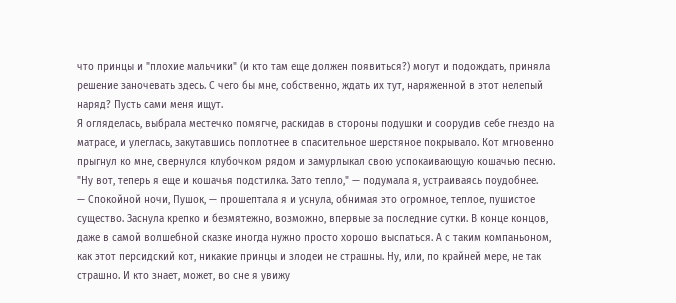что принцы и "плохие мальчики" (и кто там еще должен появиться?) могут и подождать, приняла решение заночевать здесь. С чего бы мне, собственно, ждать их тут, наряженной в этот нелепый наряд? Пусть сами меня ищут.
Я огляделась, выбрала местечко помягче, раскидав в стороны подушки и соорудив себе гнездо на матрасе, и улеглась, закутавшись поплотнее в спасительное шерстяное покрывало. Кот мгновенно прыгнул ко мне, свернулся клубочком рядом и замурлыкал свою успокаивающую кошачью песню. "Ну вот, теперь я еще и кошачья подстилка. Зато тепло," — подумала я, устраиваясь поудобнее.
— Спокойной ночи, Пушок, — прошептала я и уснула, обнимая это огромное, теплое, пушистое существо. Заснула крепко и безмятежно, возможно, впервые за последние сутки. В конце концов, даже в самой волшебной сказке иногда нужно просто хорошо выспаться. А с таким компаньоном, как этот персидский кот, никакие принцы и злодеи не страшны. Ну, или, по крайней мере, не так страшно. И кто знает, может, во сне я увижу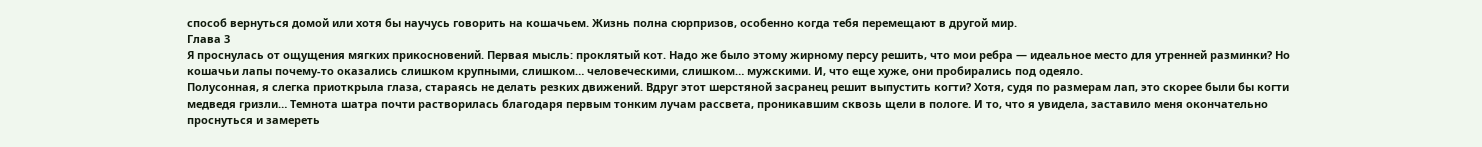способ вернуться домой или хотя бы научусь говорить на кошачьем. Жизнь полна сюрпризов, особенно когда тебя перемещают в другой мир.
Глава 3
Я проснулась от ощущения мягких прикосновений. Первая мысль: проклятый кот. Надо же было этому жирному персу решить, что мои ребра — идеальное место для утренней разминки? Но кошачьи лапы почему-то оказались слишком крупными, слишком… человеческими, слишком… мужскими. И, что еще хуже, они пробирались под одеяло.
Полусонная, я слегка приоткрыла глаза, стараясь не делать резких движений. Вдруг этот шерстяной засранец решит выпустить когти? Хотя, судя по размерам лап, это скорее были бы когти медведя гризли… Темнота шатра почти растворилась благодаря первым тонким лучам рассвета, проникавшим сквозь щели в пологе. И то, что я увидела, заставило меня окончательно проснуться и замереть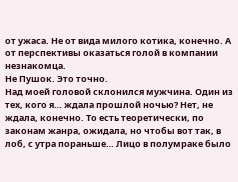от ужаса. Не от вида милого котика, конечно. А от перспективы оказаться голой в компании незнакомца.
Не Пушок. Это точно.
Над моей головой склонился мужчина. Один из тех, кого я… ждала прошлой ночью? Нет, не ждала, конечно. То есть теоретически, по законам жанра, ожидала, но чтобы вот так, в лоб, с утра пораньше… Лицо в полумраке было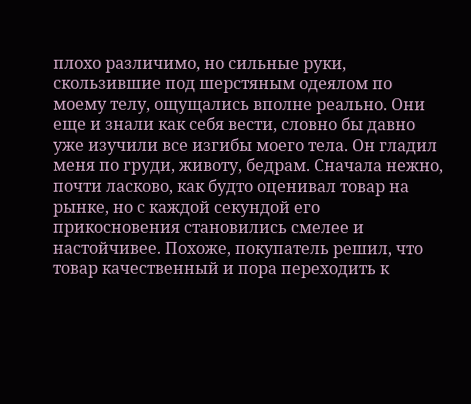плохо различимо, но сильные руки, скользившие под шерстяным одеялом по моему телу, ощущались вполне реально. Они еще и знали как себя вести, словно бы давно уже изучили все изгибы моего тела. Он гладил меня по груди, животу, бедрам. Сначала нежно, почти ласково, как будто оценивал товар на рынке, но с каждой секундой его прикосновения становились смелее и настойчивее. Похоже, покупатель решил, что товар качественный и пора переходить к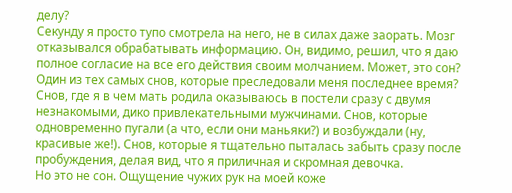делу?
Секунду я просто тупо смотрела на него, не в силах даже заорать. Мозг отказывался обрабатывать информацию. Он, видимо, решил, что я даю полное согласие на все его действия своим молчанием. Может, это сон? Один из тех самых снов, которые преследовали меня последнее время? Снов, где я в чем мать родила оказываюсь в постели сразу с двумя незнакомыми, дико привлекательными мужчинами. Снов, которые одновременно пугали (а что, если они маньяки?) и возбуждали (ну, красивые же!). Снов, которые я тщательно пыталась забыть сразу после пробуждения, делая вид, что я приличная и скромная девочка.
Но это не сон. Ощущение чужих рук на моей коже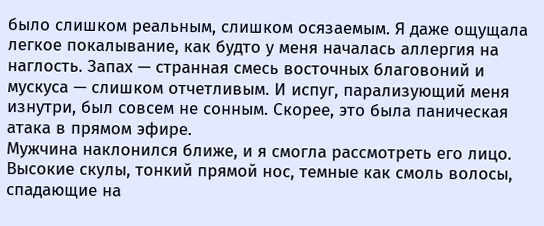было слишком реальным, слишком осязаемым. Я даже ощущала легкое покалывание, как будто у меня началась аллергия на наглость. Запах — странная смесь восточных благовоний и мускуса — слишком отчетливым. И испуг, парализующий меня изнутри, был совсем не сонным. Скорее, это была паническая атака в прямом эфире.
Мужчина наклонился ближе, и я смогла рассмотреть его лицо. Высокие скулы, тонкий прямой нос, темные как смоль волосы, спадающие на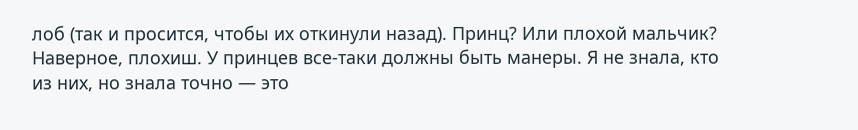лоб (так и просится, чтобы их откинули назад). Принц? Или плохой мальчик? Наверное, плохиш. У принцев все-таки должны быть манеры. Я не знала, кто из них, но знала точно — это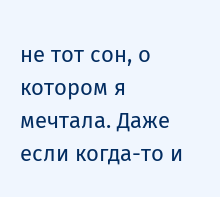не тот сон, о котором я мечтала. Даже если когда-то и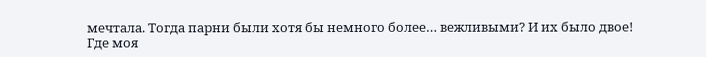мечтала. Тогда парни были хотя бы немного более… вежливыми? И их было двое! Где моя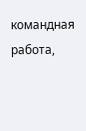командная работа,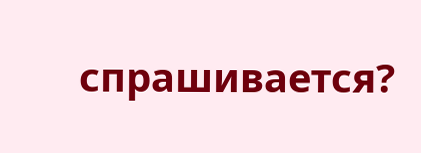спрашивается?